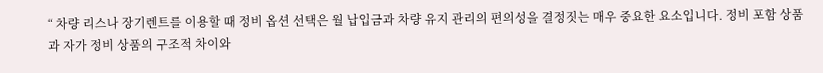“ 차량 리스나 장기렌트를 이용할 때 정비 옵션 선택은 월 납입금과 차량 유지 관리의 편의성을 결정짓는 매우 중요한 요소입니다. 정비 포함 상품과 자가 정비 상품의 구조적 차이와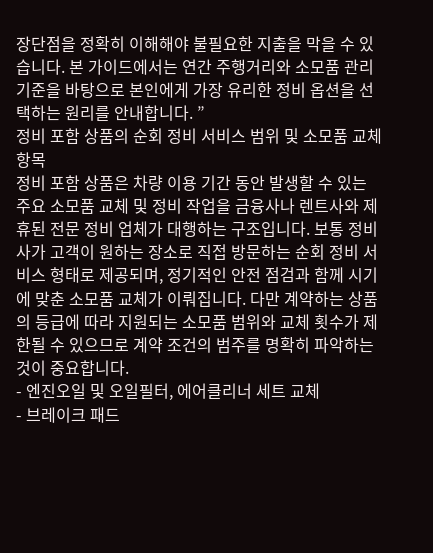장단점을 정확히 이해해야 불필요한 지출을 막을 수 있습니다. 본 가이드에서는 연간 주행거리와 소모품 관리 기준을 바탕으로 본인에게 가장 유리한 정비 옵션을 선택하는 원리를 안내합니다. ”
정비 포함 상품의 순회 정비 서비스 범위 및 소모품 교체 항목
정비 포함 상품은 차량 이용 기간 동안 발생할 수 있는 주요 소모품 교체 및 정비 작업을 금융사나 렌트사와 제휴된 전문 정비 업체가 대행하는 구조입니다. 보통 정비사가 고객이 원하는 장소로 직접 방문하는 순회 정비 서비스 형태로 제공되며, 정기적인 안전 점검과 함께 시기에 맞춘 소모품 교체가 이뤄집니다. 다만 계약하는 상품의 등급에 따라 지원되는 소모품 범위와 교체 횟수가 제한될 수 있으므로 계약 조건의 범주를 명확히 파악하는 것이 중요합니다.
- 엔진오일 및 오일필터, 에어클리너 세트 교체
- 브레이크 패드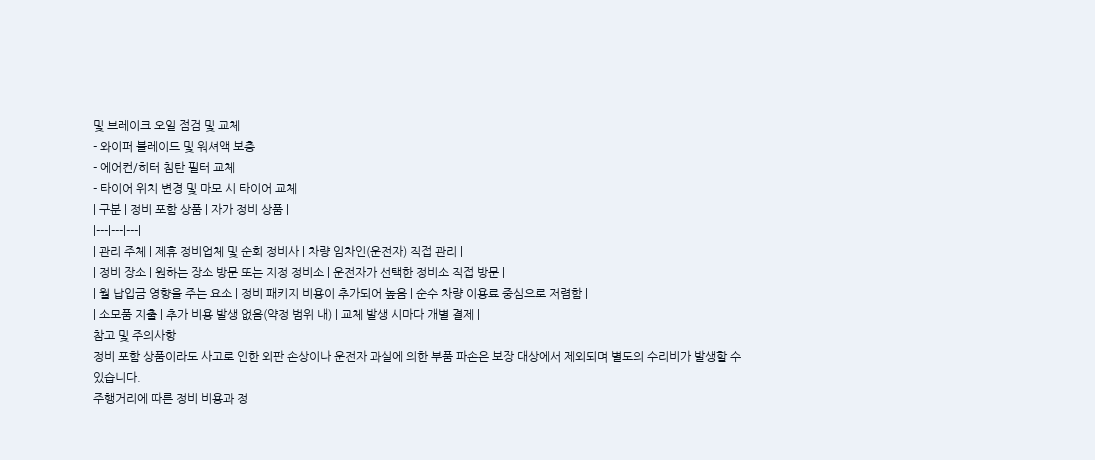및 브레이크 오일 점검 및 교체
- 와이퍼 블레이드 및 워셔액 보충
- 에어컨/히터 침탄 필터 교체
- 타이어 위치 변경 및 마모 시 타이어 교체
| 구분 | 정비 포함 상품 | 자가 정비 상품 |
|---|---|---|
| 관리 주체 | 제휴 정비업체 및 순회 정비사 | 차량 임차인(운전자) 직접 관리 |
| 정비 장소 | 원하는 장소 방문 또는 지정 정비소 | 운전자가 선택한 정비소 직접 방문 |
| 월 납입금 영향을 주는 요소 | 정비 패키지 비용이 추가되어 높음 | 순수 차량 이용료 중심으로 저렴함 |
| 소모품 지출 | 추가 비용 발생 없음(약정 범위 내) | 교체 발생 시마다 개별 결제 |
참고 및 주의사항
정비 포함 상품이라도 사고로 인한 외판 손상이나 운전자 과실에 의한 부품 파손은 보장 대상에서 제외되며 별도의 수리비가 발생할 수 있습니다.
주행거리에 따른 정비 비용과 정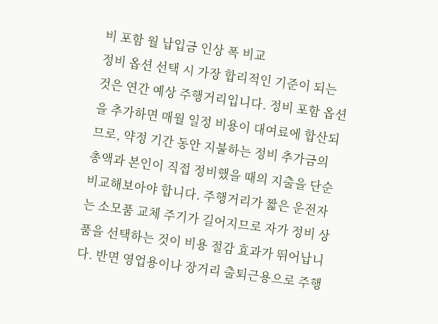비 포함 월 납입금 인상 폭 비교
정비 옵션 선택 시 가장 합리적인 기준이 되는 것은 연간 예상 주행거리입니다. 정비 포함 옵션을 추가하면 매월 일정 비용이 대여료에 합산되므로, 약정 기간 동안 지불하는 정비 추가금의 총액과 본인이 직접 정비했을 때의 지출을 단순 비교해보아야 합니다. 주행거리가 짧은 운전자는 소모품 교체 주기가 길어지므로 자가 정비 상품을 선택하는 것이 비용 절감 효과가 뛰어납니다. 반면 영업용이나 장거리 출퇴근용으로 주행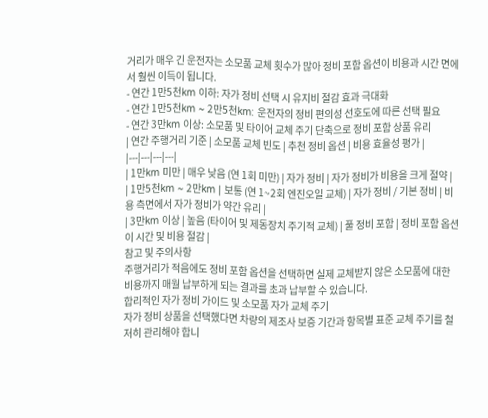거리가 매우 긴 운전자는 소모품 교체 횟수가 많아 정비 포함 옵션이 비용과 시간 면에서 훨씬 이득이 됩니다.
- 연간 1만5천km 이하: 자가 정비 선택 시 유지비 절감 효과 극대화
- 연간 1만5천km ~ 2만5천km: 운전자의 정비 편의성 선호도에 따른 선택 필요
- 연간 3만km 이상: 소모품 및 타이어 교체 주기 단축으로 정비 포함 상품 유리
| 연간 주행거리 기준 | 소모품 교체 빈도 | 추천 정비 옵션 | 비용 효율성 평가 |
|---|---|---|---|
| 1만km 미만 | 매우 낮음 (연 1회 미만) | 자가 정비 | 자가 정비가 비용을 크게 절약 |
| 1만5천km ~ 2만km | 보통 (연 1~2회 엔진오일 교체) | 자가 정비 / 기본 정비 | 비용 측면에서 자가 정비가 약간 유리 |
| 3만km 이상 | 높음 (타이어 및 제동장치 주기적 교체) | 풀 정비 포함 | 정비 포함 옵션이 시간 및 비용 절감 |
참고 및 주의사항
주행거리가 적음에도 정비 포함 옵션을 선택하면 실제 교체받지 않은 소모품에 대한 비용까지 매월 납부하게 되는 결과를 초과 납부할 수 있습니다.
합리적인 자가 정비 가이드 및 소모품 자가 교체 주기
자가 정비 상품을 선택했다면 차량의 제조사 보증 기간과 항목별 표준 교체 주기를 철저히 관리해야 합니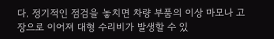다. 정기적인 점검을 놓치면 차량 부품의 이상 마모나 고장으로 이어져 대형 수리비가 발생할 수 있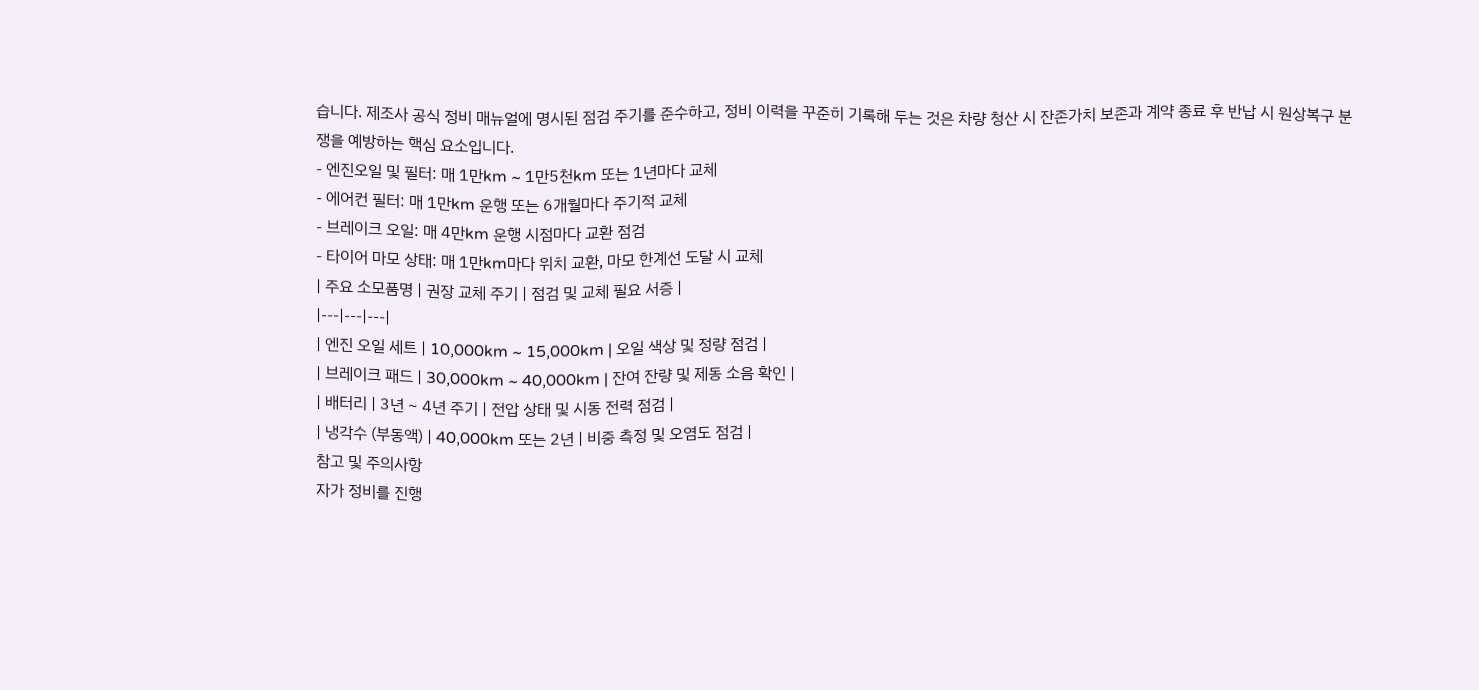습니다. 제조사 공식 정비 매뉴얼에 명시된 점검 주기를 준수하고, 정비 이력을 꾸준히 기록해 두는 것은 차량 청산 시 잔존가치 보존과 계약 종료 후 반납 시 원상복구 분쟁을 예방하는 핵심 요소입니다.
- 엔진오일 및 필터: 매 1만km ~ 1만5천km 또는 1년마다 교체
- 에어컨 필터: 매 1만km 운행 또는 6개월마다 주기적 교체
- 브레이크 오일: 매 4만km 운행 시점마다 교환 점검
- 타이어 마모 상태: 매 1만km마다 위치 교환, 마모 한계선 도달 시 교체
| 주요 소모품명 | 권장 교체 주기 | 점검 및 교체 필요 서증 |
|---|---|---|
| 엔진 오일 세트 | 10,000km ~ 15,000km | 오일 색상 및 정량 점검 |
| 브레이크 패드 | 30,000km ~ 40,000km | 잔여 잔량 및 제동 소음 확인 |
| 배터리 | 3년 ~ 4년 주기 | 전압 상태 및 시동 전력 점검 |
| 냉각수 (부동액) | 40,000km 또는 2년 | 비중 측정 및 오염도 점검 |
참고 및 주의사항
자가 정비를 진행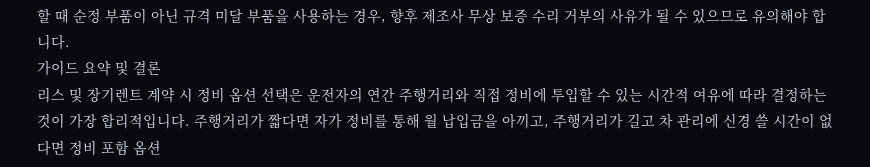할 때 순정 부품이 아닌 규격 미달 부품을 사용하는 경우, 향후 제조사 무상 보증 수리 거부의 사유가 될 수 있으므로 유의해야 합니다.
가이드 요약 및 결론
리스 및 장기렌트 계약 시 정비 옵션 선택은 운전자의 연간 주행거리와 직접 정비에 투입할 수 있는 시간적 여유에 따라 결정하는 것이 가장 합리적입니다. 주행거리가 짧다면 자가 정비를 통해 월 납입금을 아끼고, 주행거리가 길고 차 관리에 신경 쓸 시간이 없다면 정비 포함 옵션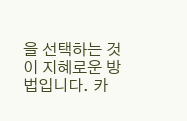을 선택하는 것이 지혜로운 방법입니다. 카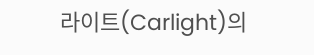라이트(Carlight)의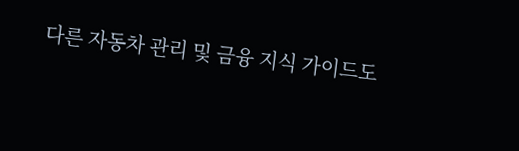다른 자동차 관리 및 금융 지식 가이드도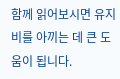함께 읽어보시면 유지비를 아끼는 데 큰 도움이 됩니다.